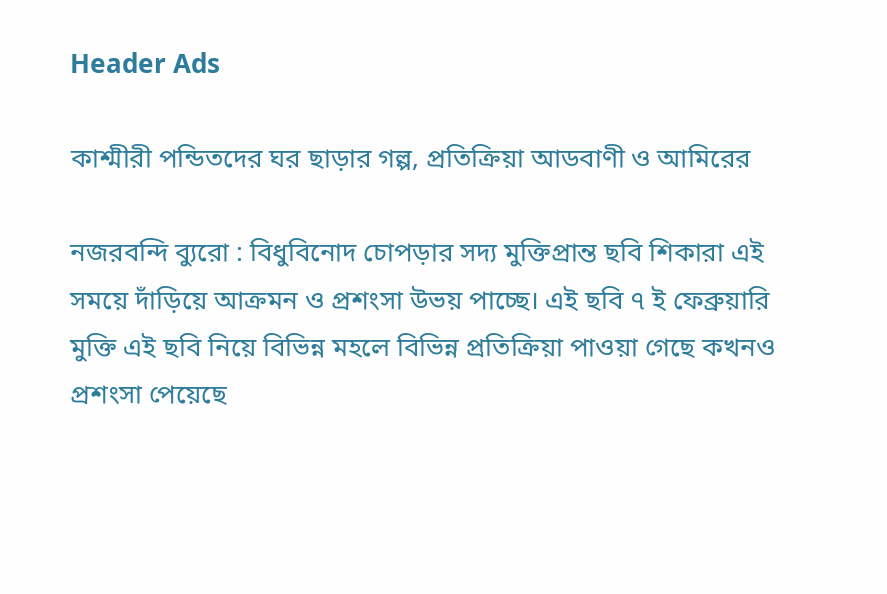Header Ads

কাশ্মীরী পন্ডিতদের ঘর ছাড়ার গল্প, প্রতিক্রিয়া আডবাণী ও আমিরের

নজরবন্দি ব্যুরো : বিধুবিনোদ চোপড়ার সদ্য মুক্তিপ্রান্ত ছবি শিকারা এই সময়ে দাঁড়িয়ে আক্রমন ও প্রশংসা উভয় পাচ্ছে। এই ছবি ৭ ই ফেব্রুয়ারি মুক্তি এই ছবি নিয়ে বিভিন্ন মহলে বিভিন্ন প্রতিক্রিয়া পাওয়া গেছে কখনও প্রশংসা পেয়েছে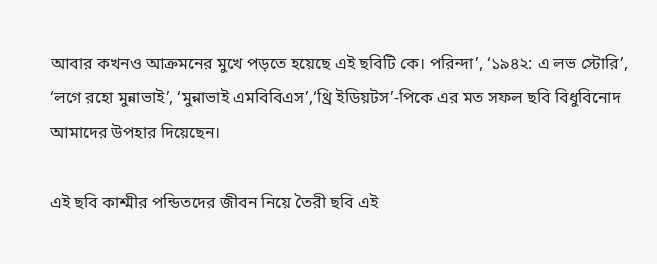আবার কখনও আক্রমনের মুখে পড়তে হয়েছে এই ছবিটি কে। পরিন্দা’, ‘১৯৪২: এ লভ স্টোরি’, ‘লগে রহো মুন্নাভাই’, ‘মুন্নাভাই এমবিবিএস’,‘থ্রি ইডিয়টস’-পিকে এর মত সফল ছবি বিধুবিনোদ আমাদের উপহার দিয়েছেন।

এই ছবি কাশ্মীর পন্ডিতদের জীবন নিয়ে তৈরী ছবি এই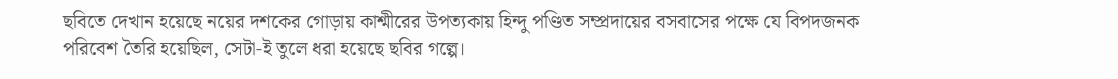ছবিতে দেখান হয়েছে নয়ের দশকের গোড়ায় কাশ্মীরের উপত্যকায় হিন্দু পণ্ডিত সম্প্রদায়ের বসবাসের পক্ষে যে বিপদজনক পরিবেশ তৈরি হয়েছিল, সেটা-ই তুলে ধরা হয়েছে ছবির গল্পে।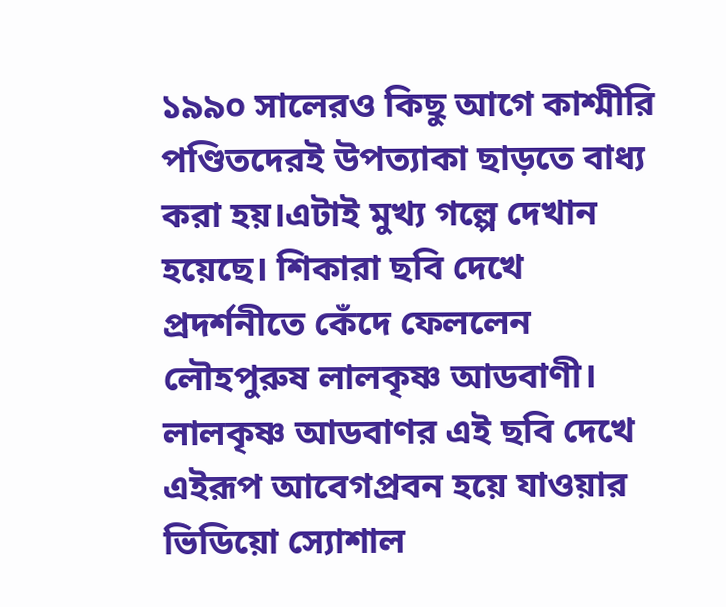১৯৯০ সালেরও কিছু আগে কাশ্মীরি পণ্ডিতদেরই উপত্যাকা ছাড়তে বাধ্য করা হয়।এটাই মুখ্য গল্পে দেখান হয়েছে। শিকারা ছবি দেখে প্রদর্শনীতে কেঁদে ফেললেন লৌহপুরুষ লালকৃষ্ণ আডবাণী। লালকৃষ্ণ আডবাণর এই ছবি দেখে এইরূপ আবেগপ্রবন হয়ে যাওয়ার ভিডিয়ো স্যোশাল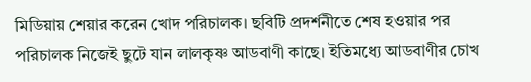মিডিয়ায় শেয়ার করেন খোদ পরিচালক। ছবিটি প্রদর্শনীতে শেষ হওয়ার পর পরিচালক নিজেই ছুটে যান লালকৃষ্ণ আডবাণী কাছে। ইতিমধ্যে আডবাণীর চোখ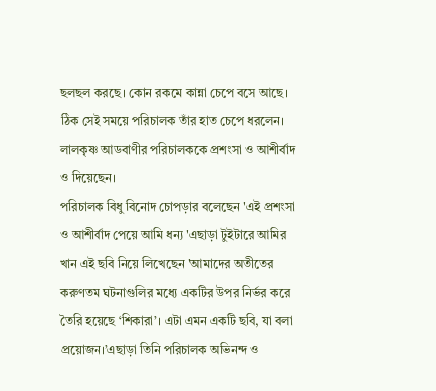ছলছল করছে। কোন রকমে কান্না চেপে বসে আছে। ঠিক সেই সময়ে পরিচালক তাঁর হাত চেপে ধরলেন। লালকৃষ্ণ আডবাণীর পরিচালককে প্রশংসা ও আশীর্বাদ ও দিয়েছেন।
পরিচালক বিধু বিনোদ চোপড়ার বলেছেন 'এই প্রশংসা ও আশীর্বাদ পেয়ে আমি ধন্য 'এছাড়া টুইটারে আমির খান এই ছবি নিয়ে লিখেছেন 'আমাদের অতীতের করুণতম ঘটনাগুলির মধ্যে একটির উপর নির্ভর করে তৈরি হয়েছে ‘শিকারা’। এটা এমন একটি ছবি, যা বলা প্রয়োজন।’এছাড়া তিনি পরিচালক অভিনন্দ ও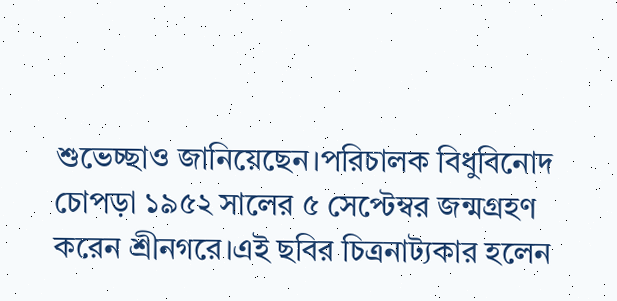শুভেচ্ছাও জানিয়েছেন।পরিচালক বিধুবিনোদ চোপড়া ১৯৫২ সালের ৫ সেপ্টেম্বর জন্মগ্রহণ করেন শ্রীনগরে।এই ছবির চিত্রনাট্যকার হলেন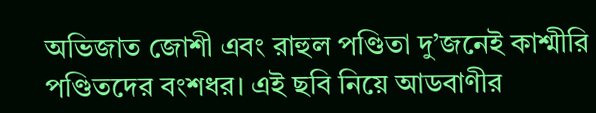অভিজাত জোশী এবং রাহুল পণ্ডিতা দু’জনেই কাশ্মীরি পণ্ডিতদের বংশধর। এই ছবি নিয়ে আডবাণীর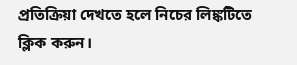প্রতিক্রিয়া দেখতে হলে নিচের লিঙ্কটিতে ক্লিক করুন।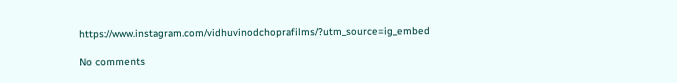https://www.instagram.com/vidhuvinodchoprafilms/?utm_source=ig_embed

No comments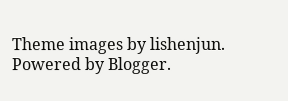Theme images by lishenjun. Powered by Blogger.